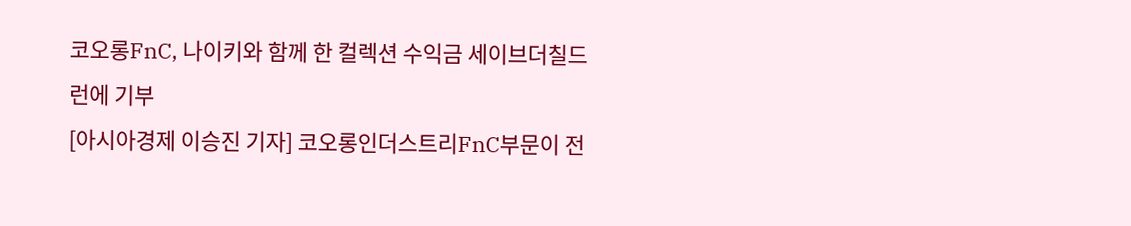코오롱FnC, 나이키와 함께 한 컬렉션 수익금 세이브더칠드런에 기부
[아시아경제 이승진 기자] 코오롱인더스트리FnC부문이 전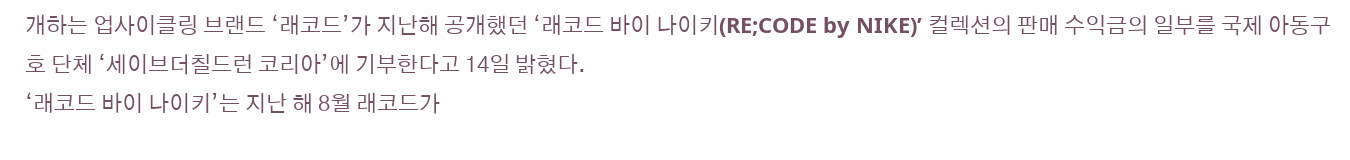개하는 업사이클링 브랜드 ‘래코드’가 지난해 공개했던 ‘래코드 바이 나이키(RE;CODE by NIKE)’ 컬렉션의 판매 수익금의 일부를 국제 아동구호 단체 ‘세이브더칠드런 코리아’에 기부한다고 14일 밝혔다.
‘래코드 바이 나이키’는 지난 해 8월 래코드가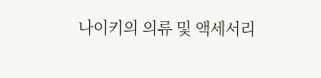나이키의 의류 및 액세서리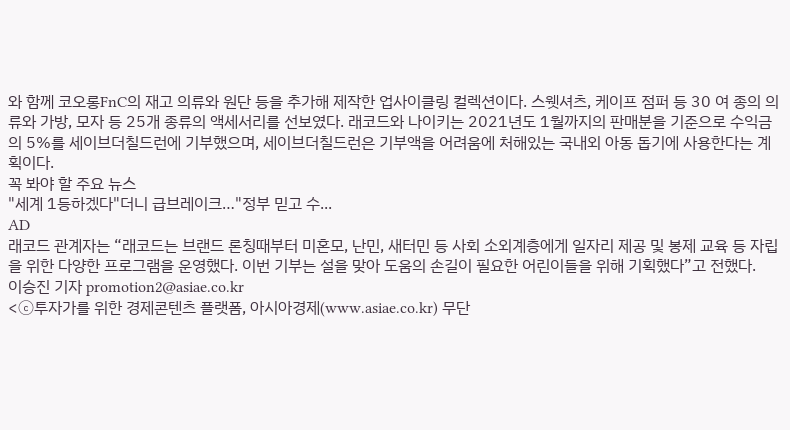와 함께 코오롱FnC의 재고 의류와 원단 등을 추가해 제작한 업사이클링 컬렉션이다. 스웻셔츠, 케이프 점퍼 등 30 여 종의 의류와 가방, 모자 등 25개 종류의 액세서리를 선보였다. 래코드와 나이키는 2021년도 1월까지의 판매분을 기준으로 수익금의 5%를 세이브더칠드런에 기부했으며, 세이브더칠드런은 기부액을 어려움에 처해있는 국내외 아동 돕기에 사용한다는 계획이다.
꼭 봐야 할 주요 뉴스
"세계 1등하겠다"더니 급브레이크…"정부 믿고 수...
AD
래코드 관계자는 “래코드는 브랜드 론칭때부터 미혼모, 난민, 새터민 등 사회 소외계층에게 일자리 제공 및 봉제 교육 등 자립을 위한 다양한 프로그램을 운영했다. 이번 기부는 설을 맞아 도움의 손길이 필요한 어린이들을 위해 기획했다”고 전했다.
이승진 기자 promotion2@asiae.co.kr
<ⓒ투자가를 위한 경제콘텐츠 플랫폼, 아시아경제(www.asiae.co.kr) 무단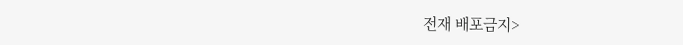전재 배포금지>